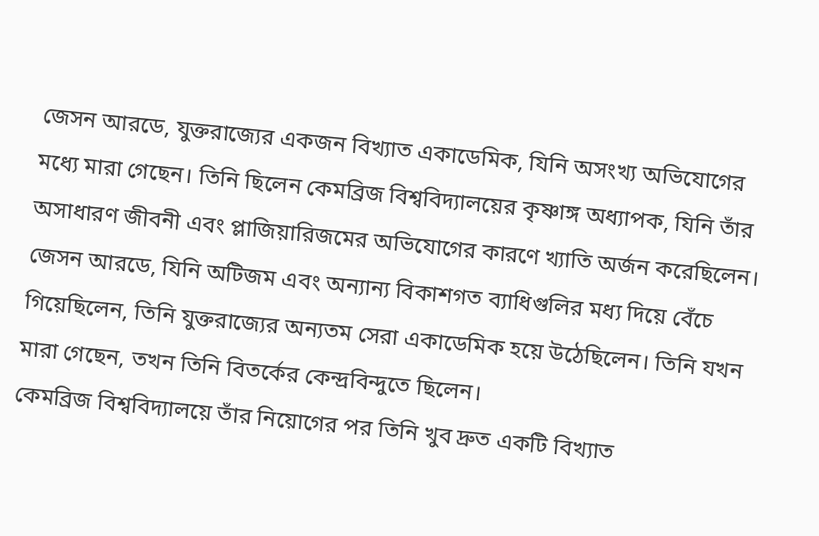জেসন আরডে, যুক্তরাজ্যের একজন বিখ্যাত একাডেমিক, যিনি অসংখ্য অভিযোগের মধ্যে মারা গেছেন। তিনি ছিলেন কেমব্রিজ বিশ্ববিদ্যালয়ের কৃষ্ণাঙ্গ অধ্যাপক, যিনি তাঁর অসাধারণ জীবনী এবং প্লাজিয়ারিজমের অভিযোগের কারণে খ্যাতি অর্জন করেছিলেন।
জেসন আরডে, যিনি অটিজম এবং অন্যান্য বিকাশগত ব্যাধিগুলির মধ্য দিয়ে বেঁচে গিয়েছিলেন, তিনি যুক্তরাজ্যের অন্যতম সেরা একাডেমিক হয়ে উঠেছিলেন। তিনি যখন মারা গেছেন, তখন তিনি বিতর্কের কেন্দ্রবিন্দুতে ছিলেন।
কেমব্রিজ বিশ্ববিদ্যালয়ে তাঁর নিয়োগের পর তিনি খুব দ্রুত একটি বিখ্যাত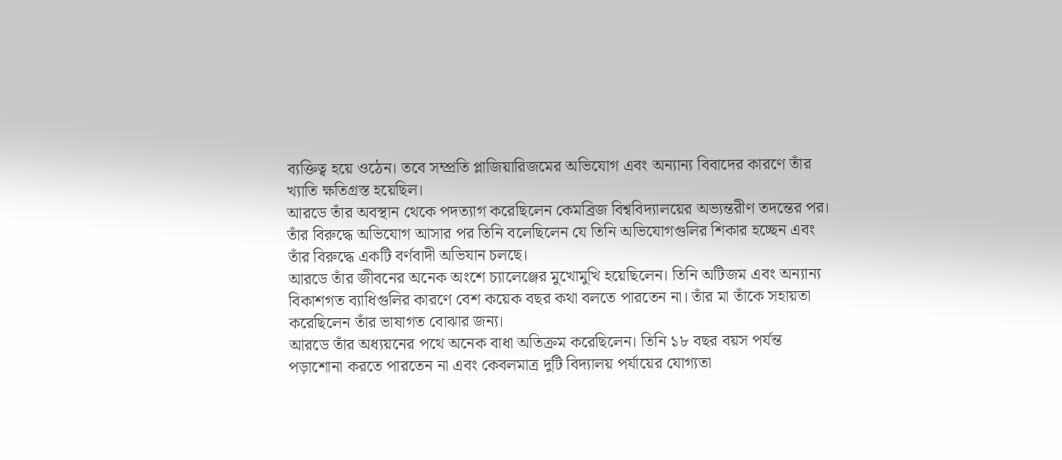ব্যক্তিত্ব হয়ে ওঠেন। তবে সম্প্রতি প্লাজিয়ারিজমের অভিযোগ এবং অন্যান্য বিবাদের কারণে তাঁর খ্যাতি ক্ষতিগ্রস্ত হয়েছিল।
আরডে তাঁর অবস্থান থেকে পদত্যাগ করেছিলেন কেমব্রিজ বিশ্ববিদ্যালয়ের অভ্যন্তরীণ তদন্তের পর। তাঁর বিরুদ্ধে অভিযোগ আসার পর তিনি বলেছিলেন যে তিনি অভিযোগগুলির শিকার হচ্ছেন এবং তাঁর বিরুদ্ধে একটি বর্ণবাদী অভিযান চলছে।
আরডে তাঁর জীবনের অনেক অংশে চ্যালেঞ্জের মুখোমুখি হয়েছিলেন। তিনি অটিজম এবং অন্যান্য বিকাশগত ব্যাধিগুলির কারণে বেশ কয়েক বছর কথা বলতে পারতেন না। তাঁর মা তাঁকে সহায়তা করেছিলেন তাঁর ভাষাগত বোঝার জন্য।
আরডে তাঁর অধ্যয়নের পথে অনেক বাধা অতিক্রম করেছিলেন। তিনি ১৮ বছর বয়স পর্যন্ত পড়াশোনা করতে পারতেন না এবং কেবলমাত্র দুটি বিদ্যালয় পর্যায়ের যোগ্যতা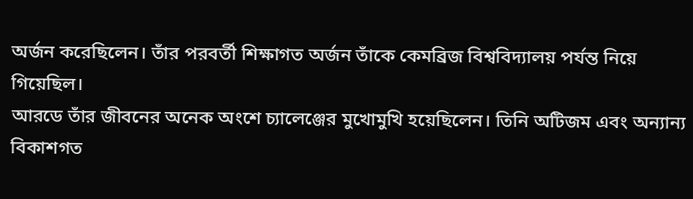অর্জন করেছিলেন। তাঁর পরবর্তী শিক্ষাগত অর্জন তাঁকে কেমব্রিজ বিশ্ববিদ্যালয় পর্যন্ত নিয়ে গিয়েছিল।
আরডে তাঁর জীবনের অনেক অংশে চ্যালেঞ্জের মুখোমুখি হয়েছিলেন। তিনি অটিজম এবং অন্যান্য বিকাশগত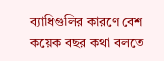ব্যাধিগুলির কারণে বেশ কয়েক বছর কথা বলতে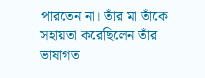পারতেন না। তাঁর মা তাঁকে সহায়তা করেছিলেন তাঁর ভাষাগত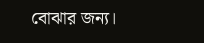বোঝার জন্য।